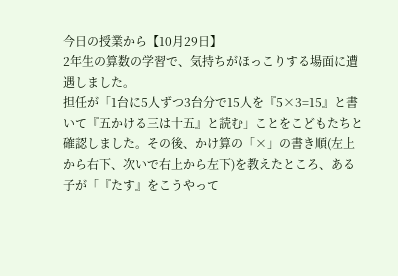今日の授業から【10月29日】
2年生の算数の学習で、気持ちがほっこりする場面に遭遇しました。
担任が「1台に5人ずつ3台分で15人を『5×3=15』と書いて『五かける三は十五』と読む」ことをこどもたちと確認しました。その後、かけ算の「×」の書き順(左上から右下、次いで右上から左下)を教えたところ、ある子が「『たす』をこうやって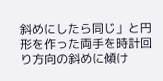斜めにしたら同じ」と円形を作った両手を時計回り方向の斜めに傾け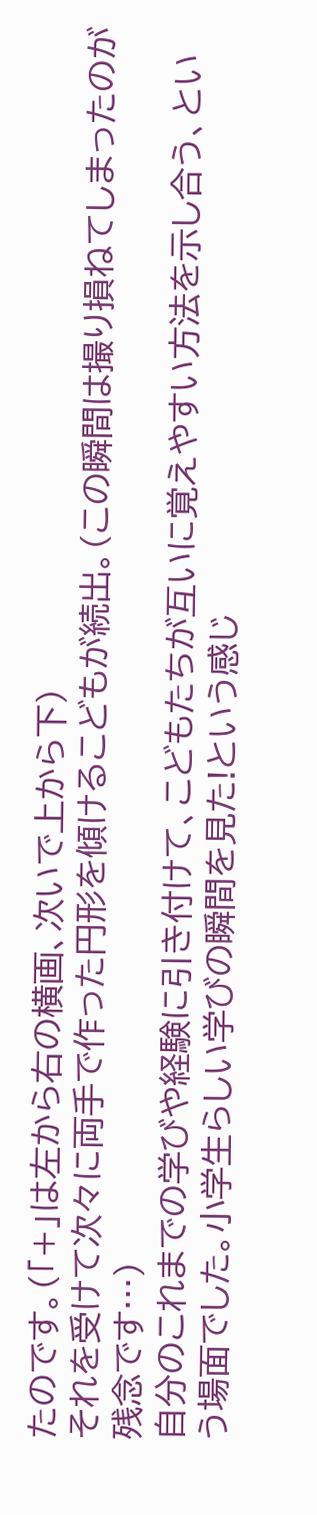たのです。(「+」は左から右の横画、次いで上から下)
それを受けて次々に両手で作った円形を傾けるこどもが続出。(この瞬間は撮り損ねてしまったのが残念です…)
自分のこれまでの学びや経験に引き付けて、こどもたちが互いに覚えやすい方法を示し合う、という場面でした。小学生らしい学びの瞬間を見た!という感じ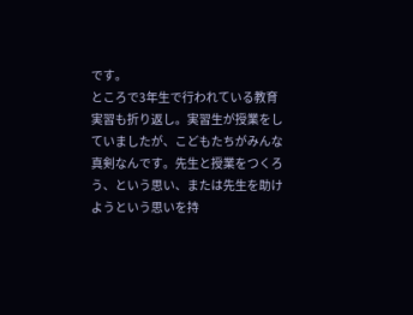です。
ところで3年生で行われている教育実習も折り返し。実習生が授業をしていましたが、こどもたちがみんな真剣なんです。先生と授業をつくろう、という思い、または先生を助けようという思いを持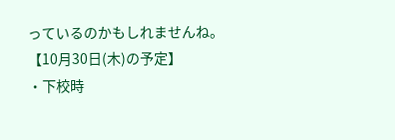っているのかもしれませんね。
【10月30日(木)の予定】
・下校時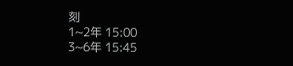刻
1~2年 15:00
3~6年 15:45